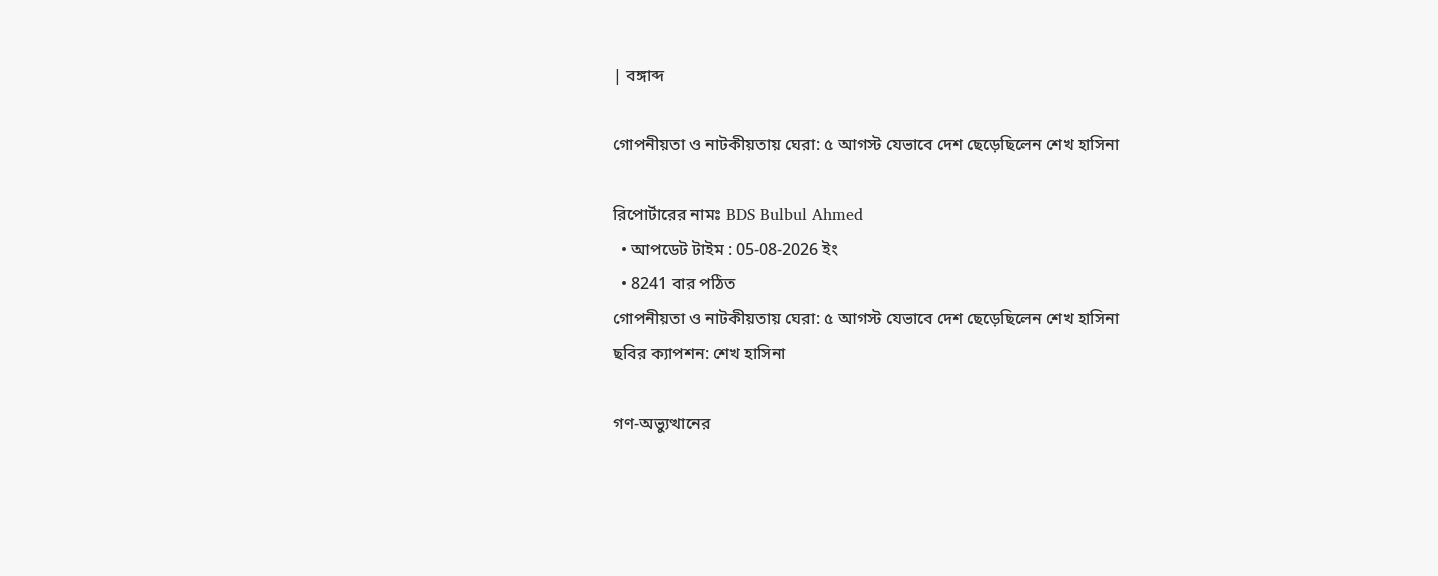| বঙ্গাব্দ

গোপনীয়তা ও নাটকীয়তায় ঘেরা: ৫ আগস্ট যেভাবে দেশ ছেড়েছিলেন শেখ হাসিনা

রিপোর্টারের নামঃ BDS Bulbul Ahmed
  • আপডেট টাইম : 05-08-2026 ইং
  • 8241 বার পঠিত
গোপনীয়তা ও নাটকীয়তায় ঘেরা: ৫ আগস্ট যেভাবে দেশ ছেড়েছিলেন শেখ হাসিনা
ছবির ক্যাপশন: শেখ হাসিনা

গণ-অভ্যুত্থানের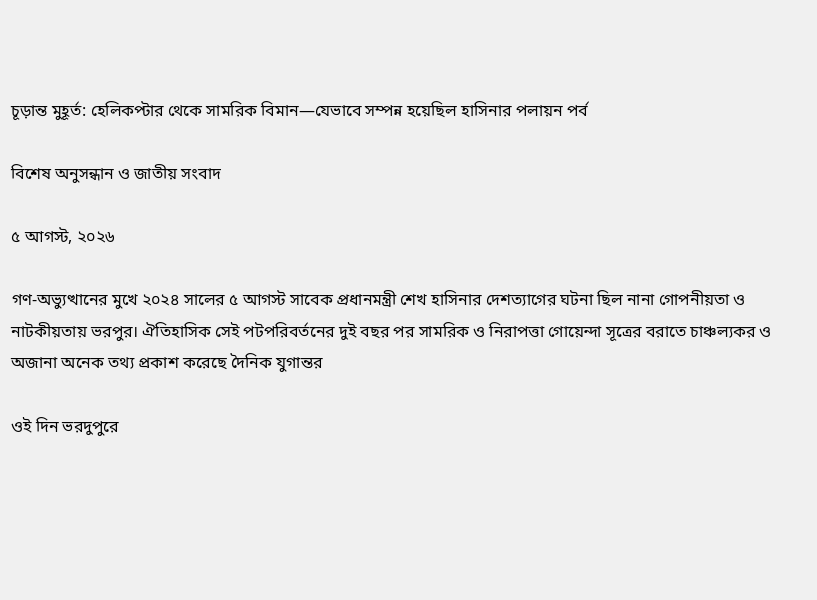চূড়ান্ত মুহূর্ত: হেলিকপ্টার থেকে সামরিক বিমান—যেভাবে সম্পন্ন হয়েছিল হাসিনার পলায়ন পর্ব

বিশেষ অনুসন্ধান ও জাতীয় সংবাদ

৫ আগস্ট, ২০২৬

গণ-অভ্যুত্থানের মুখে ২০২৪ সালের ৫ আগস্ট সাবেক প্রধানমন্ত্রী শেখ হাসিনার দেশত্যাগের ঘটনা ছিল নানা গোপনীয়তা ও নাটকীয়তায় ভরপুর। ঐতিহাসিক সেই পটপরিবর্তনের দুই বছর পর সামরিক ও নিরাপত্তা গোয়েন্দা সূত্রের বরাতে চাঞ্চল্যকর ও অজানা অনেক তথ্য প্রকাশ করেছে দৈনিক যুগান্তর

ওই দিন ভরদুপুরে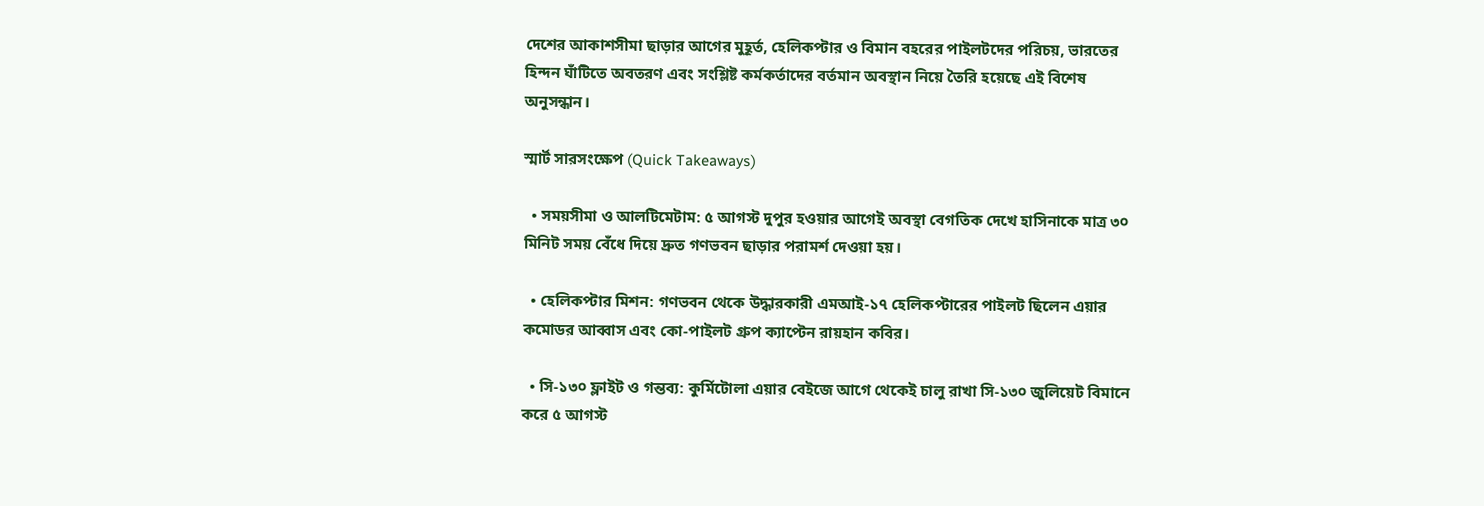দেশের আকাশসীমা ছাড়ার আগের মুহূর্ত, হেলিকপ্টার ও বিমান বহরের পাইলটদের পরিচয়, ভারতের হিন্দন ঘাঁটিতে অবতরণ এবং সংশ্লিষ্ট কর্মকর্তাদের বর্তমান অবস্থান নিয়ে তৈরি হয়েছে এই বিশেষ অনুসন্ধান।

স্মার্ট সারসংক্ষেপ (Quick Takeaways)

  • সময়সীমা ও আলটিমেটাম: ৫ আগস্ট দুপুর হওয়ার আগেই অবস্থা বেগতিক দেখে হাসিনাকে মাত্র ৩০ মিনিট সময় বেঁধে দিয়ে দ্রুত গণভবন ছাড়ার পরামর্শ দেওয়া হয়।

  • হেলিকপ্টার মিশন: গণভবন থেকে উদ্ধারকারী এমআই-১৭ হেলিকপ্টারের পাইলট ছিলেন এয়ার কমোডর আব্বাস এবং কো-পাইলট গ্রুপ ক্যাপ্টেন রায়হান কবির।

  • সি-১৩০ ফ্লাইট ও গন্তব্য: কুর্মিটোলা এয়ার বেইজে আগে থেকেই চালু রাখা সি-১৩০ জুলিয়েট বিমানে করে ৫ আগস্ট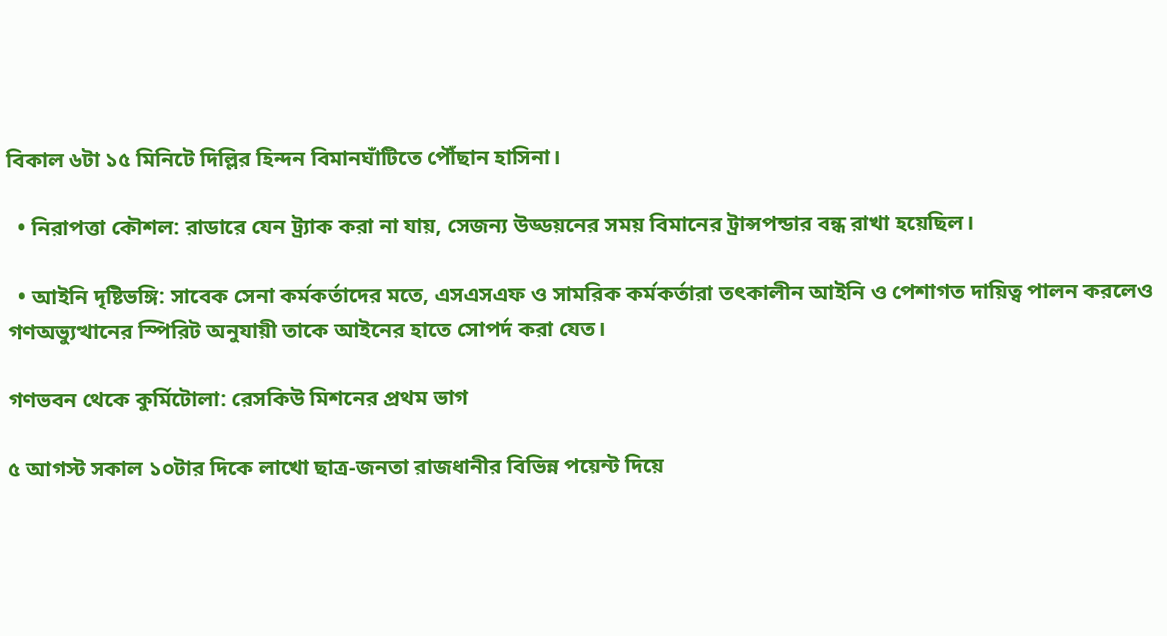বিকাল ৬টা ১৫ মিনিটে দিল্লির হিন্দন বিমানঘাঁটিতে পৌঁছান হাসিনা।

  • নিরাপত্তা কৌশল: রাডারে যেন ট্র্যাক করা না যায়, সেজন্য উড্ডয়নের সময় বিমানের ট্রান্সপন্ডার বন্ধ রাখা হয়েছিল।

  • আইনি দৃষ্টিভঙ্গি: সাবেক সেনা কর্মকর্তাদের মতে, এসএসএফ ও সামরিক কর্মকর্তারা তৎকালীন আইনি ও পেশাগত দায়িত্ব পালন করলেও গণঅভ্যুত্থানের স্পিরিট অনুযায়ী তাকে আইনের হাতে সোপর্দ করা যেত।

গণভবন থেকে কুর্মিটোলা: রেসকিউ মিশনের প্রথম ভাগ

৫ আগস্ট সকাল ১০টার দিকে লাখো ছাত্র-জনতা রাজধানীর বিভিন্ন পয়েন্ট দিয়ে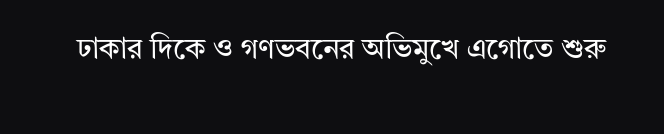ঢাকার দিকে ও গণভবনের অভিমুখে এগোতে শুরু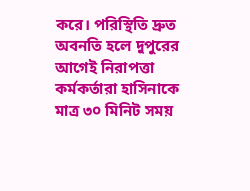করে। পরিস্থিতি দ্রুত অবনতি হলে দুপুরের আগেই নিরাপত্তা কর্মকর্তারা হাসিনাকে মাত্র ৩০ মিনিট সময়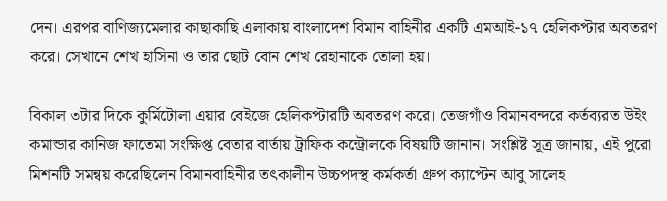দেন। এরপর বাণিজ্যমেলার কাছাকাছি এলাকায় বাংলাদেশ বিমান বাহিনীর একটি এমআই-১৭ হেলিকপ্টার অবতরণ করে। সেখানে শেখ হাসিনা ও তার ছোট বোন শেখ রেহানাকে তোলা হয়।

বিকাল ৩টার দিকে কুর্মিটোলা এয়ার বেইজে হেলিকপ্টারটি অবতরণ করে। তেজগাঁও বিমানবন্দরে কর্তব্যরত উইং কমান্ডার কানিজ ফাতেমা সংক্ষিপ্ত বেতার বার্তায় ট্রাফিক কন্ট্রোলকে বিষয়টি জানান। সংশ্লিষ্ট সূত্র জানায়, এই পুরো মিশনটি সমন্বয় করেছিলেন বিমানবাহিনীর তৎকালীন উচ্চপদস্থ কর্মকর্তা গ্রুপ ক্যাপ্টেন আবু সালেহ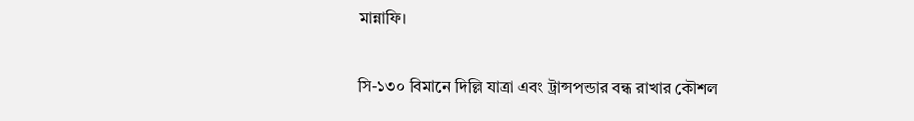মান্নাফি।

সি-১৩০ বিমানে দিল্লি যাত্রা এবং ট্রান্সপন্ডার বন্ধ রাখার কৌশল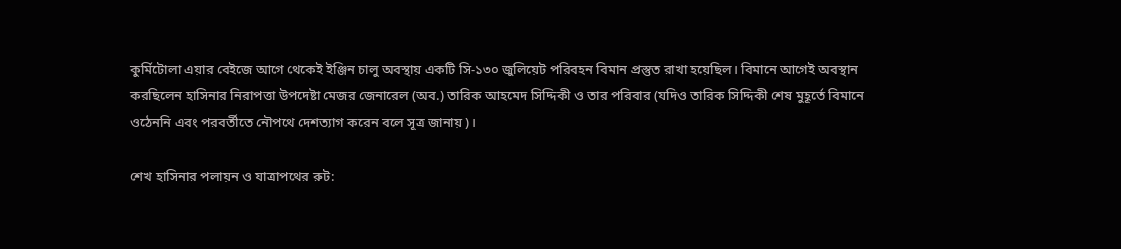কুর্মিটোলা এয়ার বেইজে আগে থেকেই ইঞ্জিন চালু অবস্থায় একটি সি-১৩০ জুলিয়েট পরিবহন বিমান প্রস্তুত রাখা হয়েছিল। বিমানে আগেই অবস্থান করছিলেন হাসিনার নিরাপত্তা উপদেষ্টা মেজর জেনারেল (অব.) তারিক আহমেদ সিদ্দিকী ও তার পরিবার (যদিও তারিক সিদ্দিকী শেষ মুহূর্তে বিমানে ওঠেননি এবং পরবর্তীতে নৌপথে দেশত্যাগ করেন বলে সূত্র জানায়)।

শেখ হাসিনার পলায়ন ও যাত্রাপথের রুট: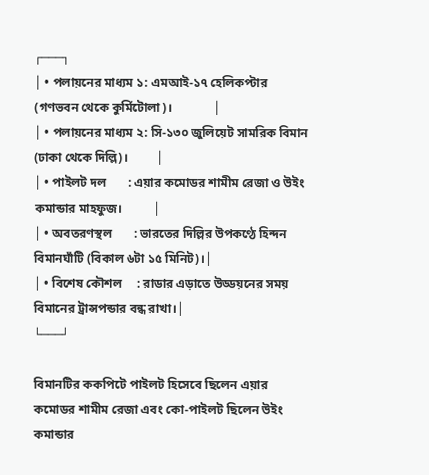┌───┐
│ • পলায়নের মাধ্যম ১: এমআই-১৭ হেলিকপ্টার (গণভবন থেকে কুর্মিটোলা)।             │
│ • পলায়নের মাধ্যম ২: সি-১৩০ জুলিয়েট সামরিক বিমান (ঢাকা থেকে দিল্লি)।         │
│ • পাইলট দল       : এয়ার কমোডর শামীম রেজা ও উইং কমান্ডার মাহফুজ।          │
│ • অবতরণস্থল       : ভারতের দিল্লির উপকণ্ঠে হিন্দন বিমানঘাঁটি (বিকাল ৬টা ১৫ মিনিট)।│
│ • বিশেষ কৌশল     : রাডার এড়াতে উড্ডয়নের সময় বিমানের ট্রান্সপন্ডার বন্ধ রাখা।│
└───┘

বিমানটির ককপিটে পাইলট হিসেবে ছিলেন এয়ার কমোডর শামীম রেজা এবং কো-পাইলট ছিলেন উইং কমান্ডার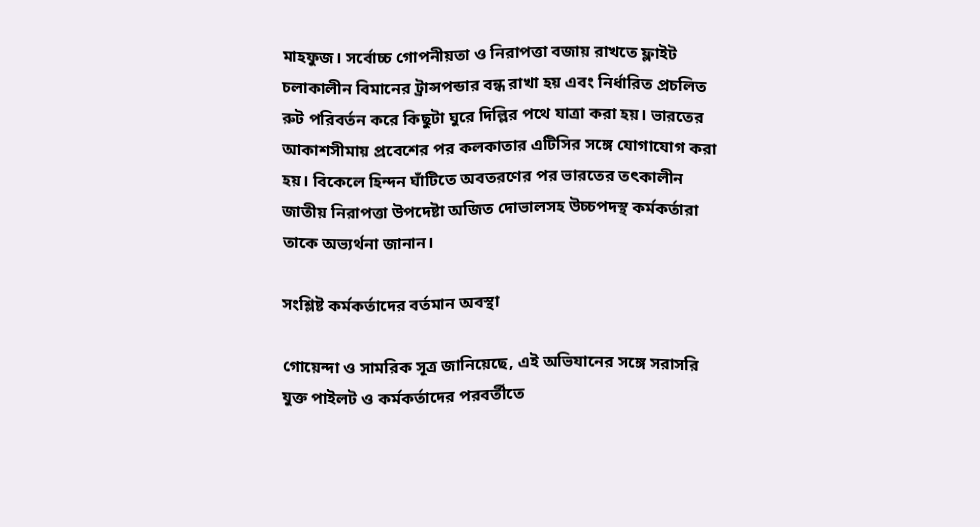মাহফুজ। সর্বোচ্চ গোপনীয়তা ও নিরাপত্তা বজায় রাখতে ফ্লাইট চলাকালীন বিমানের ট্রান্সপন্ডার বন্ধ রাখা হয় এবং নির্ধারিত প্রচলিত রুট পরিবর্তন করে কিছুটা ঘুরে দিল্লির পথে যাত্রা করা হয়। ভারতের আকাশসীমায় প্রবেশের পর কলকাতার এটিসির সঙ্গে যোগাযোগ করা হয়। বিকেলে হিন্দন ঘাঁটিতে অবতরণের পর ভারতের তৎকালীন জাতীয় নিরাপত্তা উপদেষ্টা অজিত দোভালসহ উচ্চপদস্থ কর্মকর্তারা তাকে অভ্যর্থনা জানান।

সংশ্লিষ্ট কর্মকর্তাদের বর্তমান অবস্থা

গোয়েন্দা ও সামরিক সূত্র জানিয়েছে, এই অভিযানের সঙ্গে সরাসরি যুক্ত পাইলট ও কর্মকর্তাদের পরবর্তীতে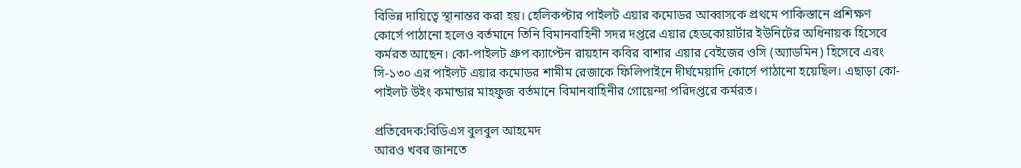বিভিন্ন দায়িত্বে স্থানান্তর করা হয়। হেলিকপ্টার পাইলট এয়ার কমোডর আব্বাসকে প্রথমে পাকিস্তানে প্রশিক্ষণ কোর্সে পাঠানো হলেও বর্তমানে তিনি বিমানবাহিনী সদর দপ্তরে এয়ার হেডকোয়ার্টার ইউনিটের অধিনায়ক হিসেবে কর্মরত আছেন। কো-পাইলট গ্রুপ ক্যাপ্টেন রায়হান কবির বাশার এয়ার বেইজের ওসি (অ্যাডমিন) হিসেবে এবং সি-১৩০ এর পাইলট এয়ার কমোডর শামীম রেজাকে ফিলিপাইনে দীর্ঘমেয়াদি কোর্সে পাঠানো হয়েছিল। এছাড়া কো-পাইলট উইং কমান্ডার মাহফুজ বর্তমানে বিমানবাহিনীর গোয়েন্দা পরিদপ্তরে কর্মরত।

প্রতিবেদক:বিডিএস বুলবুল আহমেদ
আরও খবর জানতে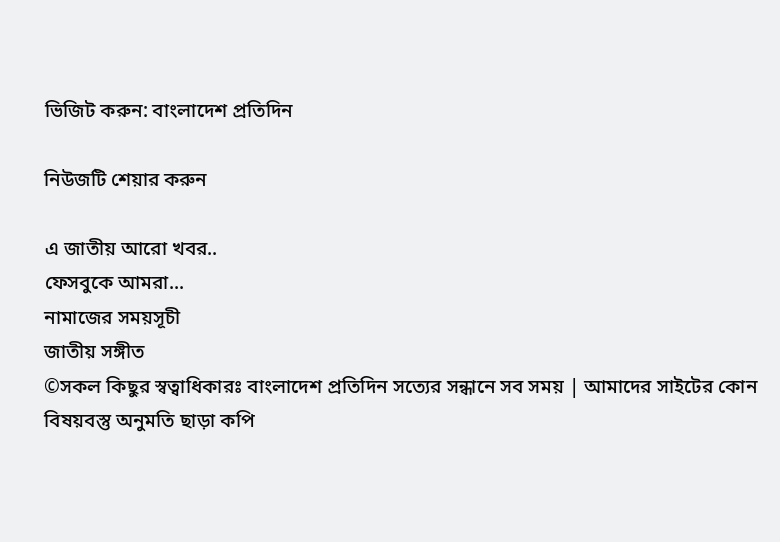ভিজিট করুন: বাংলাদেশ প্রতিদিন

নিউজটি শেয়ার করুন

এ জাতীয় আরো খবর..
ফেসবুকে আমরা...
নামাজের সময়সূচী
জাতীয় সঙ্গীত
©সকল কিছুর স্বত্বাধিকারঃ বাংলাদেশ প্রতিদিন সত্যের সন্ধানে সব সময় | আমাদের সাইটের কোন বিষয়বস্তু অনুমতি ছাড়া কপি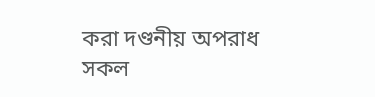করা দণ্ডনীয় অপরাধ
সকল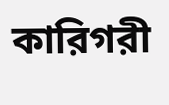কারিগরী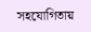সহযোগিতায়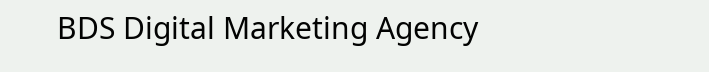BDS Digital Marketing Agency